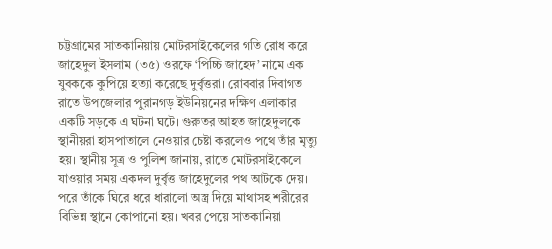চট্টগ্রামের সাতকানিয়ায় মোটরসাইকেলের গতি রোধ করে জাহেদুল ইসলাম (৩৫) ওরফে ‘পিচ্চি জাহেদ’ নামে এক যুবককে কুপিয়ে হত্যা করেছে দুর্বৃত্তরা। রোববার দিবাগত রাতে উপজেলার পুরানগড় ইউনিয়নের দক্ষিণ এলাকার একটি সড়কে এ ঘটনা ঘটে। গুরুতর আহত জাহেদুলকে স্থানীয়রা হাসপাতালে নেওয়ার চেষ্টা করলেও পথে তাঁর মৃত্যু হয়। স্থানীয় সূত্র ও পুলিশ জানায়, রাতে মোটরসাইকেলে যাওয়ার সময় একদল দুর্বৃত্ত জাহেদুলের পথ আটকে দেয়। পরে তাঁকে ঘিরে ধরে ধারালো অস্ত্র দিয়ে মাথাসহ শরীরের বিভিন্ন স্থানে কোপানো হয়। খবর পেয়ে সাতকানিয়া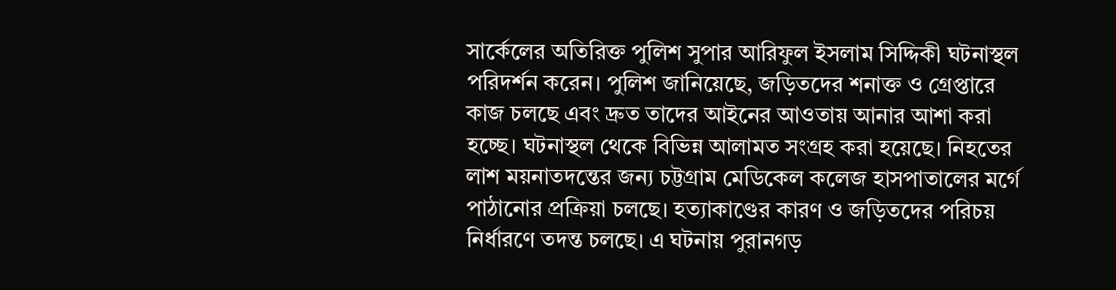সার্কেলের অতিরিক্ত পুলিশ সুপার আরিফুল ইসলাম সিদ্দিকী ঘটনাস্থল পরিদর্শন করেন। পুলিশ জানিয়েছে, জড়িতদের শনাক্ত ও গ্রেপ্তারে কাজ চলছে এবং দ্রুত তাদের আইনের আওতায় আনার আশা করা হচ্ছে। ঘটনাস্থল থেকে বিভিন্ন আলামত সংগ্রহ করা হয়েছে। নিহতের লাশ ময়নাতদন্তের জন্য চট্টগ্রাম মেডিকেল কলেজ হাসপাতালের মর্গে পাঠানোর প্রক্রিয়া চলছে। হত্যাকাণ্ডের কারণ ও জড়িতদের পরিচয় নির্ধারণে তদন্ত চলছে। এ ঘটনায় পুরানগড়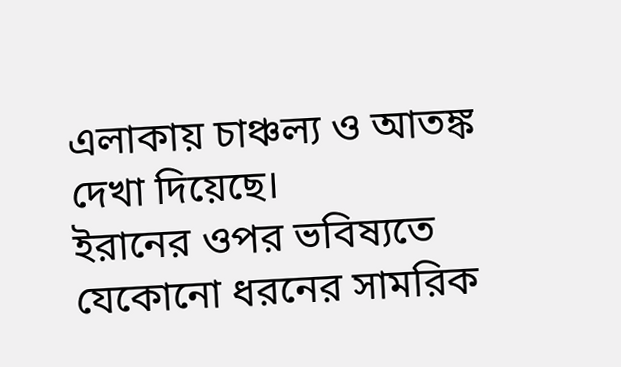এলাকায় চাঞ্চল্য ও আতঙ্ক দেখা দিয়েছে।
ইরানের ওপর ভবিষ্যতে যেকোনো ধরনের সামরিক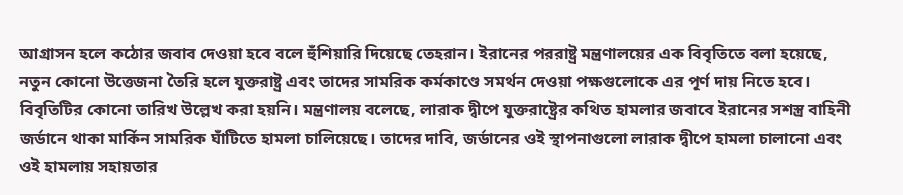আগ্রাসন হলে কঠোর জবাব দেওয়া হবে বলে হুঁশিয়ারি দিয়েছে তেহরান। ইরানের পররাষ্ট্র মন্ত্রণালয়ের এক বিবৃতিতে বলা হয়েছে, নতুন কোনো উত্তেজনা তৈরি হলে যুক্তরাষ্ট্র এবং তাদের সামরিক কর্মকাণ্ডে সমর্থন দেওয়া পক্ষগুলোকে এর পূর্ণ দায় নিতে হবে। বিবৃতিটির কোনো তারিখ উল্লেখ করা হয়নি। মন্ত্রণালয় বলেছে, লারাক দ্বীপে যুক্তরাষ্ট্রের কথিত হামলার জবাবে ইরানের সশস্ত্র বাহিনী জর্ডানে থাকা মার্কিন সামরিক ঘাঁটিতে হামলা চালিয়েছে। তাদের দাবি, জর্ডানের ওই স্থাপনাগুলো লারাক দ্বীপে হামলা চালানো এবং ওই হামলায় সহায়তার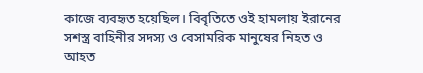কাজে ব্যবহৃত হয়েছিল। বিবৃতিতে ওই হামলায় ইরানের সশস্ত্র বাহিনীর সদস্য ও বেসামরিক মানুষের নিহত ও আহত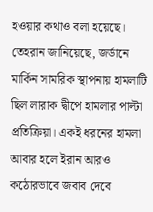হওয়ার কথাও বলা হয়েছে। তেহরান জানিয়েছে, জর্ডানে মার্কিন সামরিক স্থাপনায় হামলাটি ছিল লারাক দ্বীপে হামলার পাল্টা প্রতিক্রিয়া। একই ধরনের হামলা আবার হলে ইরান আরও কঠোরভাবে জবাব দেবে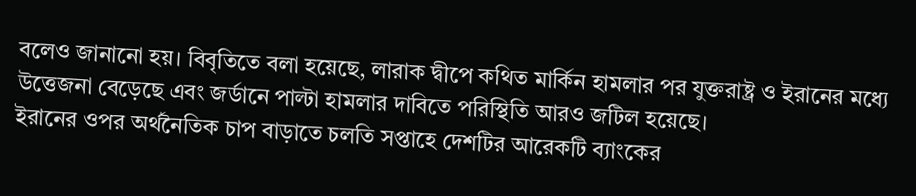বলেও জানানো হয়। বিবৃতিতে বলা হয়েছে, লারাক দ্বীপে কথিত মার্কিন হামলার পর যুক্তরাষ্ট্র ও ইরানের মধ্যে উত্তেজনা বেড়েছে এবং জর্ডানে পাল্টা হামলার দাবিতে পরিস্থিতি আরও জটিল হয়েছে।
ইরানের ওপর অর্থনৈতিক চাপ বাড়াতে চলতি সপ্তাহে দেশটির আরেকটি ব্যাংকের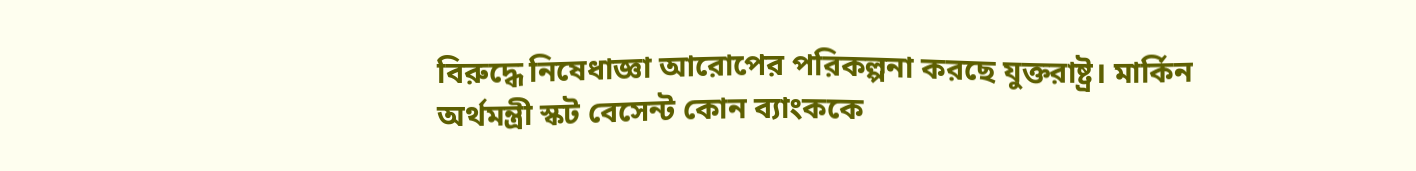বিরুদ্ধে নিষেধাজ্ঞা আরোপের পরিকল্পনা করছে যুক্তরাষ্ট্র। মার্কিন অর্থমন্ত্রী স্কট বেসেন্ট কোন ব্যাংককে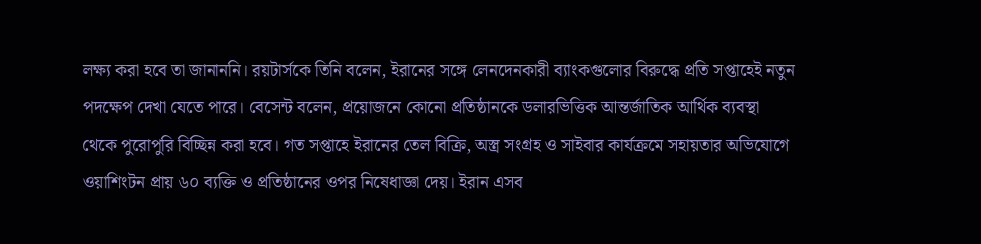লক্ষ্য করা হবে তা জানাননি। রয়টার্সকে তিনি বলেন, ইরানের সঙ্গে লেনদেনকারী ব্যাংকগুলোর বিরুদ্ধে প্রতি সপ্তাহেই নতুন পদক্ষেপ দেখা যেতে পারে। বেসেন্ট বলেন, প্রয়োজনে কোনো প্রতিষ্ঠানকে ডলারভিত্তিক আন্তর্জাতিক আর্থিক ব্যবস্থা থেকে পুরোপুরি বিচ্ছিন্ন করা হবে। গত সপ্তাহে ইরানের তেল বিক্রি, অস্ত্র সংগ্রহ ও সাইবার কার্যক্রমে সহায়তার অভিযোগে ওয়াশিংটন প্রায় ৬০ ব্যক্তি ও প্রতিষ্ঠানের ওপর নিষেধাজ্ঞা দেয়। ইরান এসব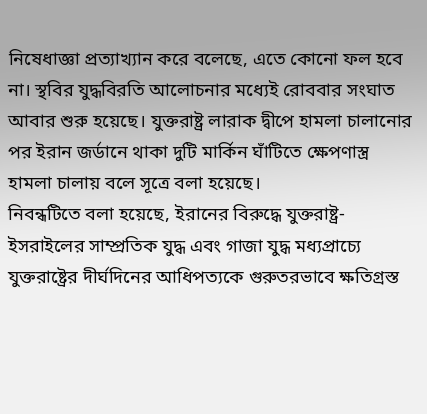নিষেধাজ্ঞা প্রত্যাখ্যান করে বলেছে, এতে কোনো ফল হবে না। স্থবির যুদ্ধবিরতি আলোচনার মধ্যেই রোববার সংঘাত আবার শুরু হয়েছে। যুক্তরাষ্ট্র লারাক দ্বীপে হামলা চালানোর পর ইরান জর্ডানে থাকা দুটি মার্কিন ঘাঁটিতে ক্ষেপণাস্ত্র হামলা চালায় বলে সূত্রে বলা হয়েছে।
নিবন্ধটিতে বলা হয়েছে, ইরানের বিরুদ্ধে যুক্তরাষ্ট্র-ইসরাইলের সাম্প্রতিক যুদ্ধ এবং গাজা যুদ্ধ মধ্যপ্রাচ্যে যুক্তরাষ্ট্রের দীর্ঘদিনের আধিপত্যকে গুরুতরভাবে ক্ষতিগ্রস্ত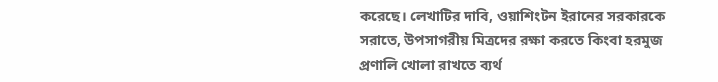করেছে। লেখাটির দাবি, ওয়াশিংটন ইরানের সরকারকে সরাতে, উপসাগরীয় মিত্রদের রক্ষা করতে কিংবা হরমুজ প্রণালি খোলা রাখতে ব্যর্থ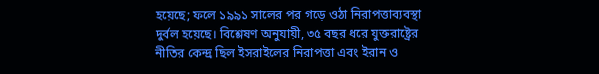হয়েছে; ফলে ১৯৯১ সালের পর গড়ে ওঠা নিরাপত্তাব্যবস্থা দুর্বল হয়েছে। বিশ্লেষণ অনুযায়ী, ৩৫ বছর ধরে যুক্তরাষ্ট্রের নীতির কেন্দ্র ছিল ইসরাইলের নিরাপত্তা এবং ইরান ও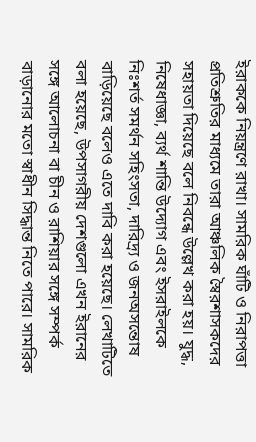ইরাককে নিয়ন্ত্রণে রাখা। সামরিক ঘাঁটি ও নিরাপত্তা প্রতিশ্রুতির মাধ্যমে তারা আঞ্চলিক স্বৈরশাসকদের সহায়তা দিয়েছে বলে নিবন্ধে উল্লেখ করা হয়। যুদ্ধ, নিষেধাজ্ঞা, ব্যর্থ শান্তি উদ্যোগ এবং ইসরাইলকে নিঃশর্ত সমর্থন সহিংসতা, দারিদ্র্য ও জনঅসন্তোষ বাড়িয়েছে বলেও এতে দাবি করা হয়েছে। লেখাটিতে বলা হয়েছে, উপসাগরীয় দেশগুলো এখন ইরানের সঙ্গে আলোচনা বা চীন ও রাশিয়ার সঙ্গে সম্পর্ক বাড়ানোর মতো স্বাধীন সিদ্ধান্ত নিতে পারে। সামরিক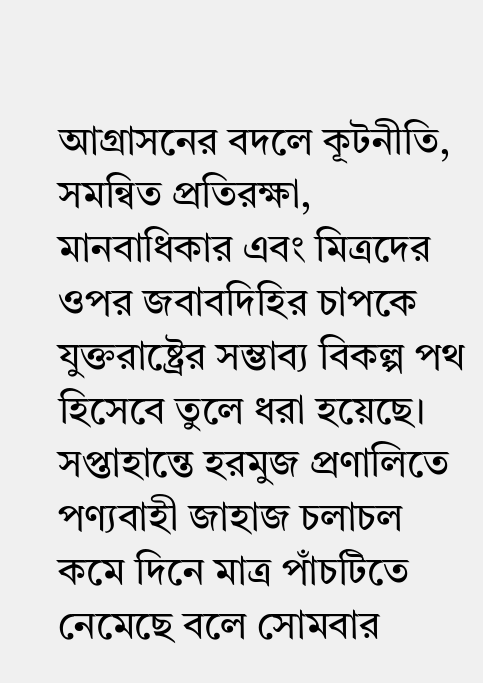আগ্রাসনের বদলে কূটনীতি, সমন্বিত প্রতিরক্ষা, মানবাধিকার এবং মিত্রদের ওপর জবাবদিহির চাপকে যুক্তরাষ্ট্রের সম্ভাব্য বিকল্প পথ হিসেবে তুলে ধরা হয়েছে।
সপ্তাহান্তে হরমুজ প্রণালিতে পণ্যবাহী জাহাজ চলাচল কমে দিনে মাত্র পাঁচটিতে নেমেছে বলে সোমবার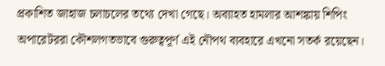প্রকাশিত জাহাজ চলাচলের তথ্যে দেখা গেছে। অব্যাহত হামলার আশঙ্কায় শিপিং অপারেটররা কৌশলগতভাবে গুরুত্বপূর্ণ এই নৌপথ ব্যবহারে এখনো সতর্ক রয়েছেন।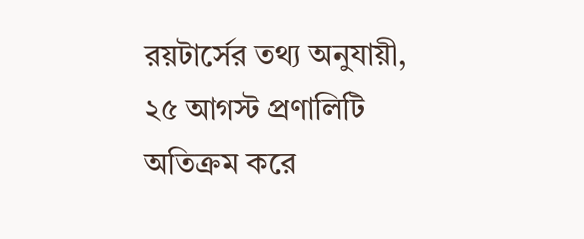রয়টার্সের তথ্য অনুযায়ী, ২৫ আগস্ট প্রণালিটি অতিক্রম করে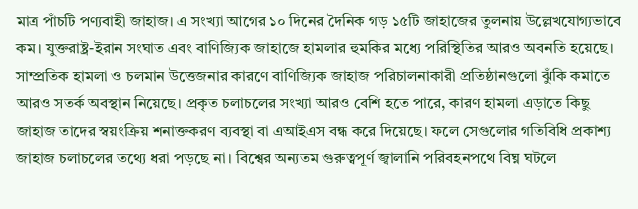মাত্র পাঁচটি পণ্যবাহী জাহাজ। এ সংখ্যা আগের ১০ দিনের দৈনিক গড় ১৫টি জাহাজের তুলনায় উল্লেখযোগ্যভাবে কম। যুক্তরাষ্ট্র-ইরান সংঘাত এবং বাণিজ্যিক জাহাজে হামলার হুমকির মধ্যে পরিস্থিতির আরও অবনতি হয়েছে। সাম্প্রতিক হামলা ও চলমান উত্তেজনার কারণে বাণিজ্যিক জাহাজ পরিচালনাকারী প্রতিষ্ঠানগুলো ঝুঁকি কমাতে আরও সতর্ক অবস্থান নিয়েছে। প্রকৃত চলাচলের সংখ্যা আরও বেশি হতে পারে, কারণ হামলা এড়াতে কিছু জাহাজ তাদের স্বয়ংক্রিয় শনাক্তকরণ ব্যবস্থা বা এআইএস বন্ধ করে দিয়েছে। ফলে সেগুলোর গতিবিধি প্রকাশ্য জাহাজ চলাচলের তথ্যে ধরা পড়ছে না। বিশ্বের অন্যতম গুরুত্বপূর্ণ জ্বালানি পরিবহনপথে বিঘ্ন ঘটলে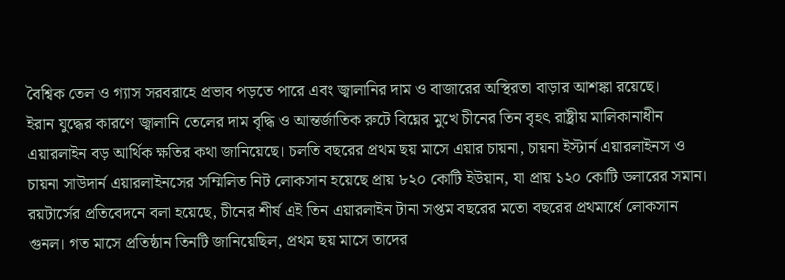বৈশ্বিক তেল ও গ্যাস সরবরাহে প্রভাব পড়তে পারে এবং জ্বালানির দাম ও বাজারের অস্থিরতা বাড়ার আশঙ্কা রয়েছে।
ইরান যুদ্ধের কারণে জ্বালানি তেলের দাম বৃদ্ধি ও আন্তর্জাতিক রুটে বিঘ্নের মুখে চীনের তিন বৃহৎ রাষ্ট্রীয় মালিকানাধীন এয়ারলাইন বড় আর্থিক ক্ষতির কথা জানিয়েছে। চলতি বছরের প্রথম ছয় মাসে এয়ার চায়না, চায়না ইস্টার্ন এয়ারলাইনস ও চায়না সাউদার্ন এয়ারলাইনসের সম্মিলিত নিট লোকসান হয়েছে প্রায় ৮২০ কোটি ইউয়ান, যা প্রায় ১২০ কোটি ডলারের সমান। রয়টার্সের প্রতিবেদনে বলা হয়েছে, চীনের শীর্ষ এই তিন এয়ারলাইন টানা সপ্তম বছরের মতো বছরের প্রথমার্ধে লোকসান গুনল। গত মাসে প্রতিষ্ঠান তিনটি জানিয়েছিল, প্রথম ছয় মাসে তাদের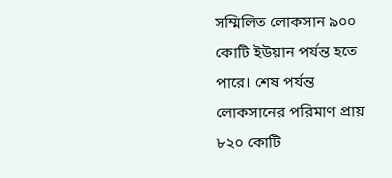সম্মিলিত লোকসান ৯০০ কোটি ইউয়ান পর্যন্ত হতে পারে। শেষ পর্যন্ত লোকসানের পরিমাণ প্রায় ৮২০ কোটি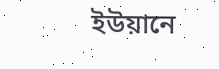ইউয়ানে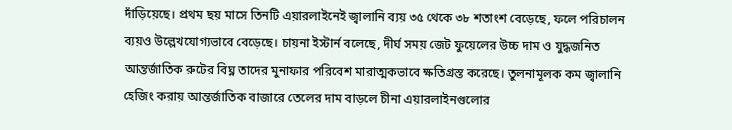দাঁড়িয়েছে। প্রথম ছয় মাসে তিনটি এয়ারলাইনেই জ্বালানি ব্যয় ৩৫ থেকে ৩৮ শতাংশ বেড়েছে, ফলে পরিচালন ব্যয়ও উল্লেখযোগ্যভাবে বেড়েছে। চায়না ইস্টার্ন বলেছে, দীর্ঘ সময় জেট ফুয়েলের উচ্চ দাম ও যুদ্ধজনিত আন্তর্জাতিক রুটের বিঘ্ন তাদের মুনাফার পরিবেশ মারাত্মকভাবে ক্ষতিগ্রস্ত করেছে। তুলনামূলক কম জ্বালানি হেজিং করায় আন্তর্জাতিক বাজারে তেলের দাম বাড়লে চীনা এয়ারলাইনগুলোর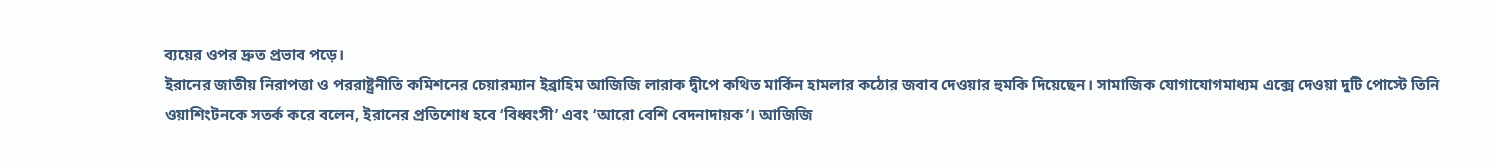ব্যয়ের ওপর দ্রুত প্রভাব পড়ে।
ইরানের জাতীয় নিরাপত্তা ও পররাষ্ট্রনীতি কমিশনের চেয়ারম্যান ইব্রাহিম আজিজি লারাক দ্বীপে কথিত মার্কিন হামলার কঠোর জবাব দেওয়ার হুমকি দিয়েছেন। সামাজিক যোগাযোগমাধ্যম এক্সে দেওয়া দুটি পোস্টে তিনি ওয়াশিংটনকে সতর্ক করে বলেন, ইরানের প্রতিশোধ হবে ‘বিধ্বংসী’ এবং ‘আরো বেশি বেদনাদায়ক’। আজিজি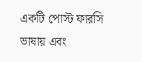একটি পোস্ট ফারসি ভাষায় এবং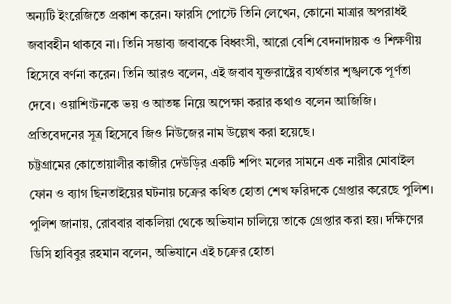অন্যটি ইংরেজিতে প্রকাশ করেন। ফারসি পোস্টে তিনি লেখেন, কোনো মাত্রার অপরাধই জবাবহীন থাকবে না। তিনি সম্ভাব্য জবাবকে বিধ্বংসী, আরো বেশি বেদনাদায়ক ও শিক্ষণীয় হিসেবে বর্ণনা করেন। তিনি আরও বলেন, এই জবাব যুক্তরাষ্ট্রের ব্যর্থতার শৃঙ্খলকে পূর্ণতা দেবে। ওয়াশিংটনকে ভয় ও আতঙ্ক নিয়ে অপেক্ষা করার কথাও বলেন আজিজি। প্রতিবেদনের সূত্র হিসেবে জিও নিউজের নাম উল্লেখ করা হয়েছে।
চট্টগ্রামের কোতোয়ালীর কাজীর দেউড়ির একটি শপিং মলের সামনে এক নারীর মোবাইল ফোন ও ব্যাগ ছিনতাইয়ের ঘটনায় চক্রের কথিত হোতা শেখ ফরিদকে গ্রেপ্তার করেছে পুলিশ। পুলিশ জানায়, রোববার বাকলিয়া থেকে অভিযান চালিয়ে তাকে গ্রেপ্তার করা হয়। দক্ষিণের ডিসি হাবিবুর রহমান বলেন, অভিযানে এই চক্রের হোতা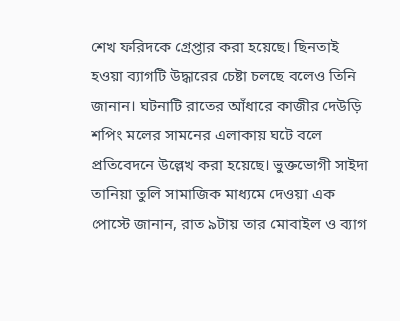শেখ ফরিদকে গ্রেপ্তার করা হয়েছে। ছিনতাই হওয়া ব্যাগটি উদ্ধারের চেষ্টা চলছে বলেও তিনি জানান। ঘটনাটি রাতের আঁধারে কাজীর দেউড়ি শপিং মলের সামনের এলাকায় ঘটে বলে প্রতিবেদনে উল্লেখ করা হয়েছে। ভুক্তভোগী সাইদা তানিয়া তুলি সামাজিক মাধ্যমে দেওয়া এক পোস্টে জানান, রাত ৯টায় তার মোবাইল ও ব্যাগ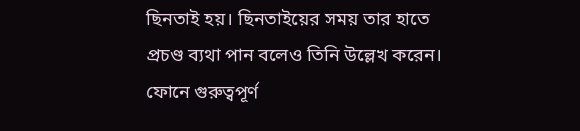ছিনতাই হয়। ছিনতাইয়ের সময় তার হাতে প্রচণ্ড ব্যথা পান বলেও তিনি উল্লেখ করেন। ফোনে গুরুত্বপূর্ণ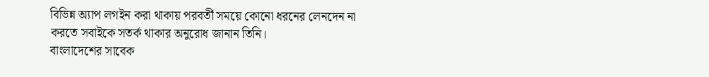বিভিন্ন অ্যাপ লগইন করা থাকায় পরবর্তী সময়ে কোনো ধরনের লেনদেন না করতে সবাইকে সতর্ক থাকার অনুরোধ জানান তিনি।
বাংলাদেশের সাবেক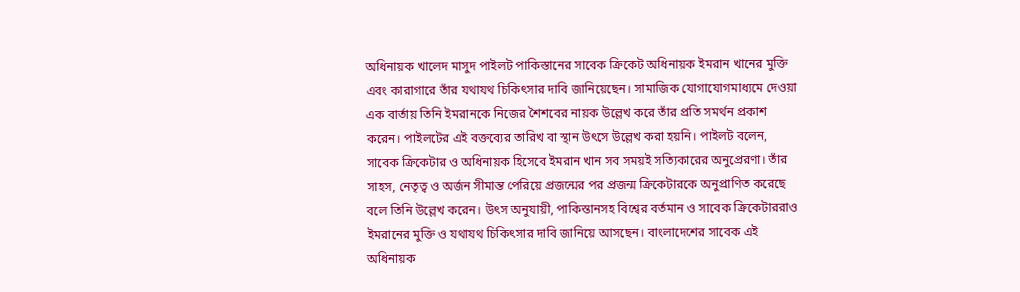অধিনায়ক খালেদ মাসুদ পাইলট পাকিস্তানের সাবেক ক্রিকেট অধিনায়ক ইমরান খানের মুক্তি এবং কারাগারে তাঁর যথাযথ চিকিৎসার দাবি জানিয়েছেন। সামাজিক যোগাযোগমাধ্যমে দেওয়া এক বার্তায় তিনি ইমরানকে নিজের শৈশবের নায়ক উল্লেখ করে তাঁর প্রতি সমর্থন প্রকাশ করেন। পাইলটের এই বক্তব্যের তারিখ বা স্থান উৎসে উল্লেখ করা হয়নি। পাইলট বলেন, সাবেক ক্রিকেটার ও অধিনায়ক হিসেবে ইমরান খান সব সময়ই সত্যিকারের অনুপ্রেরণা। তাঁর সাহস, নেতৃত্ব ও অর্জন সীমান্ত পেরিয়ে প্রজন্মের পর প্রজন্ম ক্রিকেটারকে অনুপ্রাণিত করেছে বলে তিনি উল্লেখ করেন। উৎস অনুযায়ী, পাকিস্তানসহ বিশ্বের বর্তমান ও সাবেক ক্রিকেটাররাও ইমরানের মুক্তি ও যথাযথ চিকিৎসার দাবি জানিয়ে আসছেন। বাংলাদেশের সাবেক এই অধিনায়ক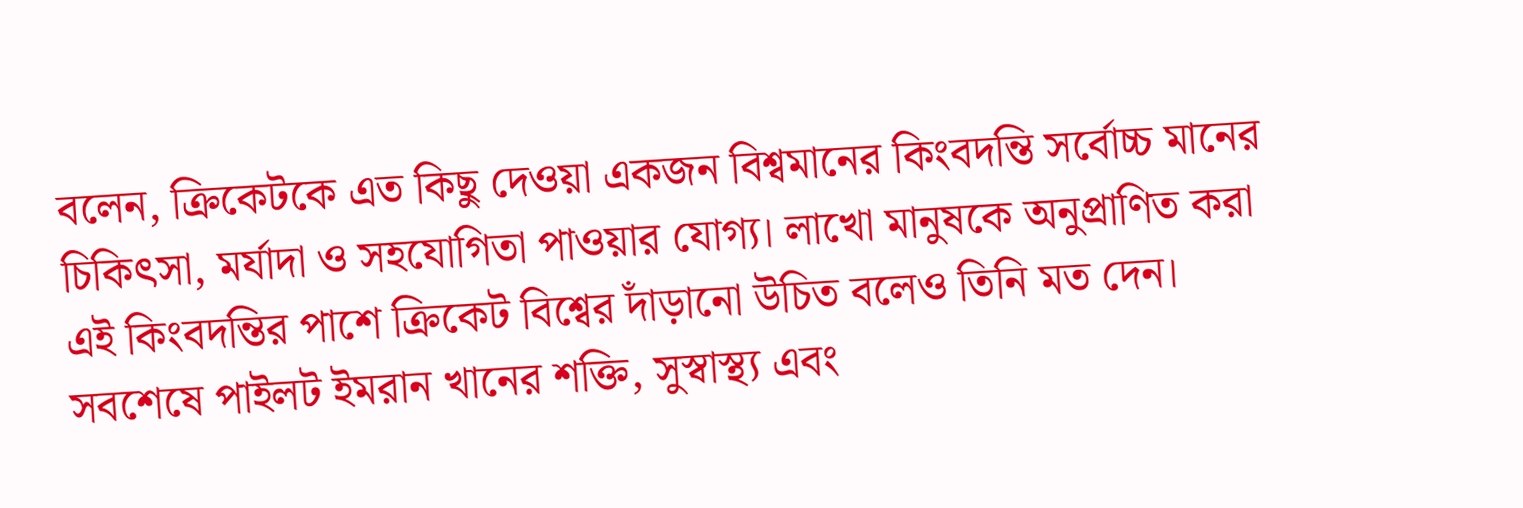বলেন, ক্রিকেটকে এত কিছু দেওয়া একজন বিশ্বমানের কিংবদন্তি সর্বোচ্চ মানের চিকিৎসা, মর্যাদা ও সহযোগিতা পাওয়ার যোগ্য। লাখো মানুষকে অনুপ্রাণিত করা এই কিংবদন্তির পাশে ক্রিকেট বিশ্বের দাঁড়ানো উচিত বলেও তিনি মত দেন। সবশেষে পাইলট ইমরান খানের শক্তি, সুস্বাস্থ্য এবং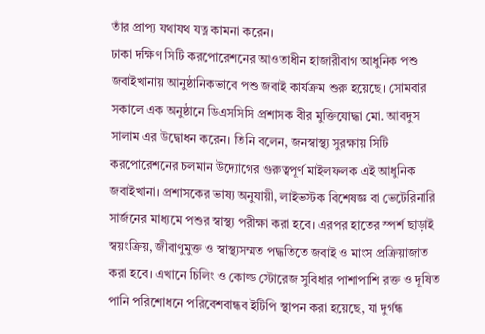তাঁর প্রাপ্য যথাযথ যত্ন কামনা করেন।
ঢাকা দক্ষিণ সিটি করপোরেশনের আওতাধীন হাজারীবাগ আধুনিক পশু জবাইখানায় আনুষ্ঠানিকভাবে পশু জবাই কার্যক্রম শুরু হয়েছে। সোমবার সকালে এক অনুষ্ঠানে ডিএসসিসি প্রশাসক বীর মুক্তিযোদ্ধা মো. আবদুস সালাম এর উদ্বোধন করেন। তিনি বলেন, জনস্বাস্থ্য সুরক্ষায় সিটি করপোরেশনের চলমান উদ্যোগের গুরুত্বপূর্ণ মাইলফলক এই আধুনিক জবাইখানা। প্রশাসকের ভাষ্য অনুযায়ী, লাইভস্টক বিশেষজ্ঞ বা ভেটেরিনারি সার্জনের মাধ্যমে পশুর স্বাস্থ্য পরীক্ষা করা হবে। এরপর হাতের স্পর্শ ছাড়াই স্বয়ংক্রিয়, জীবাণুমুক্ত ও স্বাস্থ্যসম্মত পদ্ধতিতে জবাই ও মাংস প্রক্রিয়াজাত করা হবে। এখানে চিলিং ও কোল্ড স্টোরেজ সুবিধার পাশাপাশি রক্ত ও দূষিত পানি পরিশোধনে পরিবেশবান্ধব ইটিপি স্থাপন করা হয়েছে, যা দুর্গন্ধ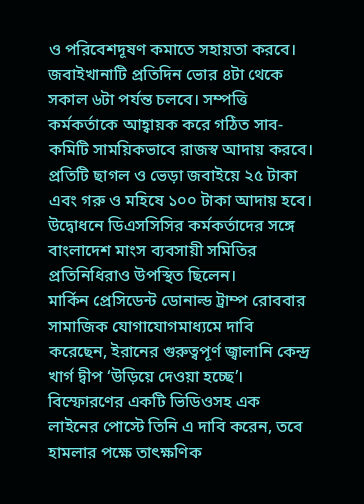ও পরিবেশদূষণ কমাতে সহায়তা করবে। জবাইখানাটি প্রতিদিন ভোর ৪টা থেকে সকাল ৬টা পর্যন্ত চলবে। সম্পত্তি কর্মকর্তাকে আহ্বায়ক করে গঠিত সাব-কমিটি সাময়িকভাবে রাজস্ব আদায় করবে। প্রতিটি ছাগল ও ভেড়া জবাইয়ে ২৫ টাকা এবং গরু ও মহিষে ১০০ টাকা আদায় হবে। উদ্বোধনে ডিএসসিসির কর্মকর্তাদের সঙ্গে বাংলাদেশ মাংস ব্যবসায়ী সমিতির প্রতিনিধিরাও উপস্থিত ছিলেন।
মার্কিন প্রেসিডেন্ট ডোনাল্ড ট্রাম্প রোববার সামাজিক যোগাযোগমাধ্যমে দাবি করেছেন, ইরানের গুরুত্বপূর্ণ জ্বালানি কেন্দ্র খার্গ দ্বীপ ‘উড়িয়ে দেওয়া হচ্ছে’। বিস্ফোরণের একটি ভিডিওসহ এক লাইনের পোস্টে তিনি এ দাবি করেন, তবে হামলার পক্ষে তাৎক্ষণিক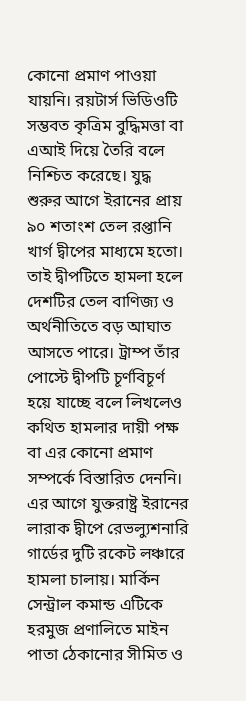কোনো প্রমাণ পাওয়া যায়নি। রয়টার্স ভিডিওটি সম্ভবত কৃত্রিম বুদ্ধিমত্তা বা এআই দিয়ে তৈরি বলে নিশ্চিত করেছে। যুদ্ধ শুরুর আগে ইরানের প্রায় ৯০ শতাংশ তেল রপ্তানি খার্গ দ্বীপের মাধ্যমে হতো। তাই দ্বীপটিতে হামলা হলে দেশটির তেল বাণিজ্য ও অর্থনীতিতে বড় আঘাত আসতে পারে। ট্রাম্প তাঁর পোস্টে দ্বীপটি চূর্ণবিচূর্ণ হয়ে যাচ্ছে বলে লিখলেও কথিত হামলার দায়ী পক্ষ বা এর কোনো প্রমাণ সম্পর্কে বিস্তারিত দেননি। এর আগে যুক্তরাষ্ট্র ইরানের লারাক দ্বীপে রেভল্যুশনারি গার্ডের দুটি রকেট লঞ্চারে হামলা চালায়। মার্কিন সেন্ট্রাল কমান্ড এটিকে হরমুজ প্রণালিতে মাইন পাতা ঠেকানোর সীমিত ও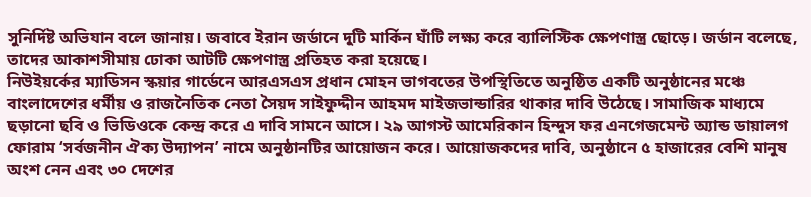সুনির্দিষ্ট অভিযান বলে জানায়। জবাবে ইরান জর্ডানে দুটি মার্কিন ঘাঁটি লক্ষ্য করে ব্যালিস্টিক ক্ষেপণাস্ত্র ছোড়ে। জর্ডান বলেছে, তাদের আকাশসীমায় ঢোকা আটটি ক্ষেপণাস্ত্র প্রতিহত করা হয়েছে।
নিউইয়র্কের ম্যাডিসন স্কয়ার গার্ডেনে আরএসএস প্রধান মোহন ভাগবতের উপস্থিতিতে অনুষ্ঠিত একটি অনুষ্ঠানের মঞ্চে বাংলাদেশের ধর্মীয় ও রাজনৈতিক নেতা সৈয়দ সাইফুদ্দীন আহমদ মাইজভান্ডারির থাকার দাবি উঠেছে। সামাজিক মাধ্যমে ছড়ানো ছবি ও ভিডিওকে কেন্দ্র করে এ দাবি সামনে আসে। ২৯ আগস্ট আমেরিকান হিন্দুস ফর এনগেজমেন্ট অ্যান্ড ডায়ালগ ফোরাম ‘সর্বজনীন ঐক্য উদ্যাপন’ নামে অনুষ্ঠানটির আয়োজন করে। আয়োজকদের দাবি, অনুষ্ঠানে ৫ হাজারের বেশি মানুষ অংশ নেন এবং ৩০ দেশের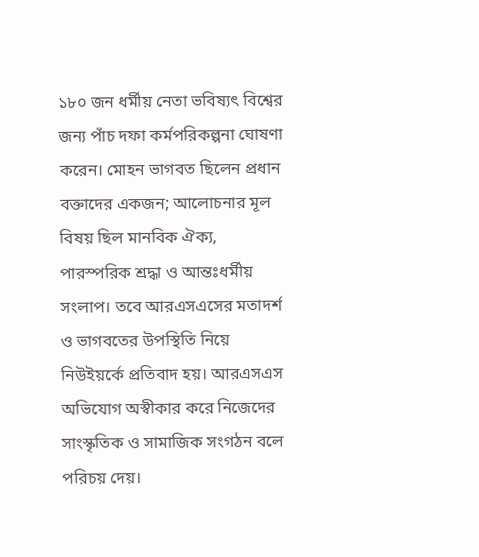১৮০ জন ধর্মীয় নেতা ভবিষ্যৎ বিশ্বের জন্য পাঁচ দফা কর্মপরিকল্পনা ঘোষণা করেন। মোহন ভাগবত ছিলেন প্রধান বক্তাদের একজন; আলোচনার মূল বিষয় ছিল মানবিক ঐক্য, পারস্পরিক শ্রদ্ধা ও আন্তঃধর্মীয় সংলাপ। তবে আরএসএসের মতাদর্শ ও ভাগবতের উপস্থিতি নিয়ে নিউইয়র্কে প্রতিবাদ হয়। আরএসএস অভিযোগ অস্বীকার করে নিজেদের সাংস্কৃতিক ও সামাজিক সংগঠন বলে পরিচয় দেয়।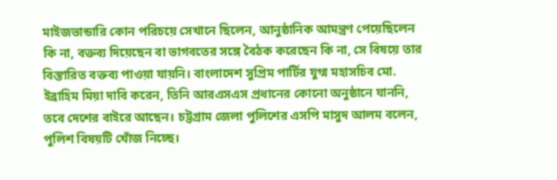মাইজভান্ডারি কোন পরিচয়ে সেখানে ছিলেন, আনুষ্ঠানিক আমন্ত্রণ পেয়েছিলেন কি না, বক্তব্য দিয়েছেন বা ভাগবতের সঙ্গে বৈঠক করেছেন কি না, সে বিষয়ে তার বিস্তারিত বক্তব্য পাওয়া যায়নি। বাংলাদেশ সুপ্রিম পার্টির যুগ্ম মহাসচিব মো. ইব্রাহিম মিয়া দাবি করেন, তিনি আরএসএস প্রধানের কোনো অনুষ্ঠানে যাননি, তবে দেশের বাইরে আছেন। চট্টগ্রাম জেলা পুলিশের এসপি মাসুদ আলম বলেন, পুলিশ বিষয়টি খোঁজ নিচ্ছে।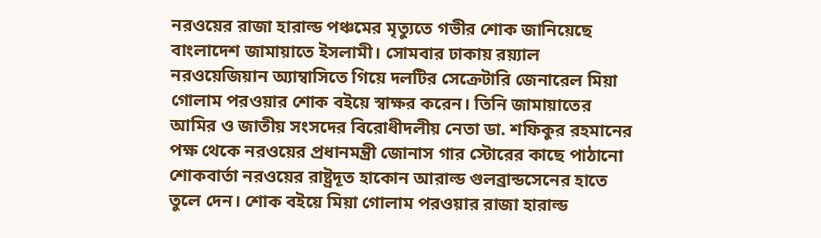নরওয়ের রাজা হারাল্ড পঞ্চমের মৃত্যুতে গভীর শোক জানিয়েছে বাংলাদেশ জামায়াতে ইসলামী। সোমবার ঢাকায় রয়্যাল নরওয়েজিয়ান অ্যাম্বাসিতে গিয়ে দলটির সেক্রেটারি জেনারেল মিয়া গোলাম পরওয়ার শোক বইয়ে স্বাক্ষর করেন। তিনি জামায়াতের আমির ও জাতীয় সংসদের বিরোধীদলীয় নেতা ডা. শফিকুর রহমানের পক্ষ থেকে নরওয়ের প্রধানমন্ত্রী জোনাস গার স্টোরের কাছে পাঠানো শোকবার্তা নরওয়ের রাষ্ট্রদূত হাকোন আরাল্ড গুলব্রান্ডসেনের হাতে তুলে দেন। শোক বইয়ে মিয়া গোলাম পরওয়ার রাজা হারাল্ড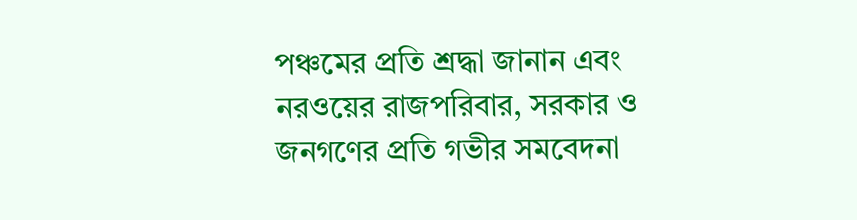পঞ্চমের প্রতি শ্রদ্ধা জানান এবং নরওয়ের রাজপরিবার, সরকার ও জনগণের প্রতি গভীর সমবেদনা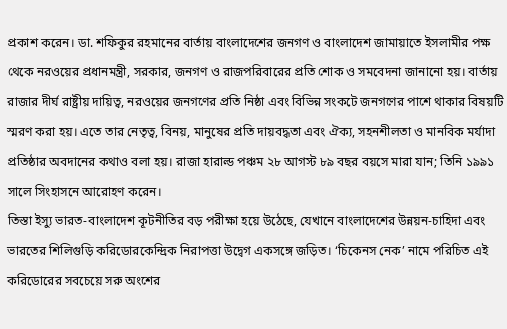প্রকাশ করেন। ডা. শফিকুর রহমানের বার্তায় বাংলাদেশের জনগণ ও বাংলাদেশ জামায়াতে ইসলামীর পক্ষ থেকে নরওয়ের প্রধানমন্ত্রী, সরকার, জনগণ ও রাজপরিবারের প্রতি শোক ও সমবেদনা জানানো হয়। বার্তায় রাজার দীর্ঘ রাষ্ট্রীয় দায়িত্ব, নরওয়ের জনগণের প্রতি নিষ্ঠা এবং বিভিন্ন সংকটে জনগণের পাশে থাকার বিষয়টি স্মরণ করা হয়। এতে তার নেতৃত্ব, বিনয়, মানুষের প্রতি দায়বদ্ধতা এবং ঐক্য, সহনশীলতা ও মানবিক মর্যাদা প্রতিষ্ঠার অবদানের কথাও বলা হয়। রাজা হারাল্ড পঞ্চম ২৮ আগস্ট ৮৯ বছর বয়সে মারা যান; তিনি ১৯৯১ সালে সিংহাসনে আরোহণ করেন।
তিস্তা ইস্যু ভারত-বাংলাদেশ কূটনীতির বড় পরীক্ষা হয়ে উঠেছে, যেখানে বাংলাদেশের উন্নয়ন-চাহিদা এবং ভারতের শিলিগুড়ি করিডোরকেন্দ্রিক নিরাপত্তা উদ্বেগ একসঙ্গে জড়িত। ‘চিকেনস নেক’ নামে পরিচিত এই করিডোরের সবচেয়ে সরু অংশের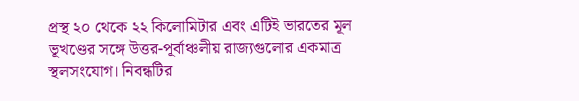প্রস্থ ২০ থেকে ২২ কিলোমিটার এবং এটিই ভারতের মূল ভূখণ্ডের সঙ্গে উত্তর-পূর্বাঞ্চলীয় রাজ্যগুলোর একমাত্র স্থলসংযোগ। নিবন্ধটির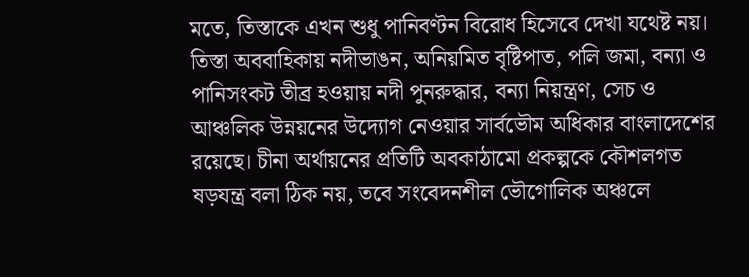মতে, তিস্তাকে এখন শুধু পানিবণ্টন বিরোধ হিসেবে দেখা যথেষ্ট নয়। তিস্তা অববাহিকায় নদীভাঙন, অনিয়মিত বৃষ্টিপাত, পলি জমা, বন্যা ও পানিসংকট তীব্র হওয়ায় নদী পুনরুদ্ধার, বন্যা নিয়ন্ত্রণ, সেচ ও আঞ্চলিক উন্নয়নের উদ্যোগ নেওয়ার সার্বভৌম অধিকার বাংলাদেশের রয়েছে। চীনা অর্থায়নের প্রতিটি অবকাঠামো প্রকল্পকে কৌশলগত ষড়যন্ত্র বলা ঠিক নয়, তবে সংবেদনশীল ভৌগোলিক অঞ্চলে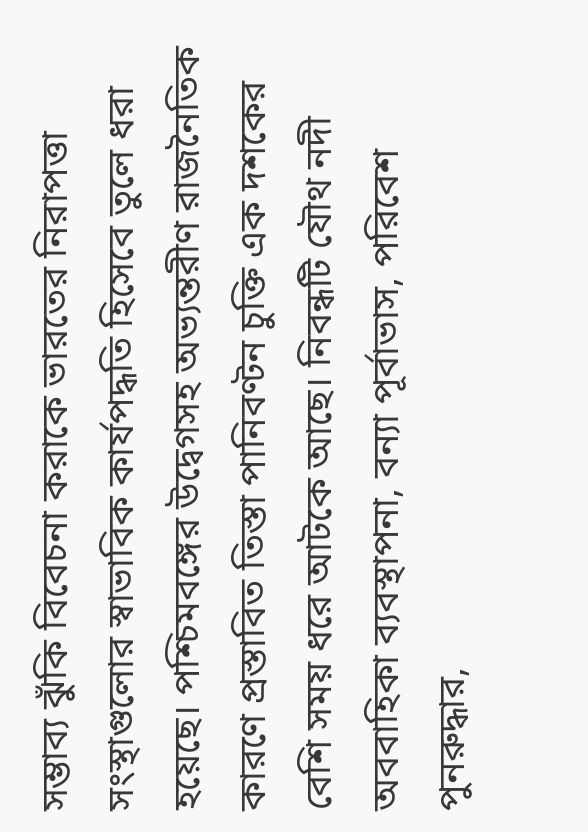সম্ভাব্য ঝুঁকি বিবেচনা করাকে ভারতের নিরাপত্তা সংস্থাগুলোর স্বাভাবিক কার্যপদ্ধতি হিসেবে তুলে ধরা হয়েছে। পশ্চিমবঙ্গের উদ্বেগসহ অভ্যন্তরীণ রাজনৈতিক কারণে প্রস্তাবিত তিস্তা পানিবণ্টন চুক্তি এক দশকের বেশি সময় ধরে আটকে আছে। নিবন্ধটি যৌথ নদী অববাহিকা ব্যবস্থাপনা, বন্যা পূর্বাভাস, পরিবেশ পুনরুদ্ধার,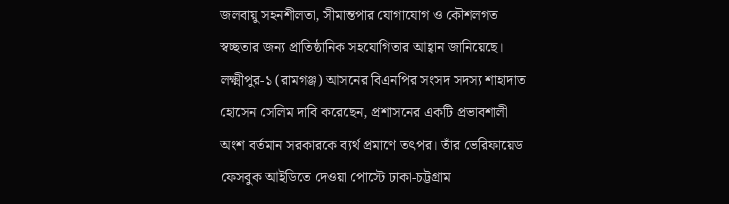জলবায়ু সহনশীলতা, সীমান্তপার যোগাযোগ ও কৌশলগত স্বচ্ছতার জন্য প্রাতিষ্ঠানিক সহযোগিতার আহ্বান জানিয়েছে।
লক্ষ্মীপুর-১ (রামগঞ্জ) আসনের বিএনপির সংসদ সদস্য শাহাদাত হোসেন সেলিম দাবি করেছেন, প্রশাসনের একটি প্রভাবশালী অংশ বর্তমান সরকারকে ব্যর্থ প্রমাণে তৎপর। তাঁর ভেরিফায়েড ফেসবুক আইডিতে দেওয়া পোস্টে ঢাকা-চট্টগ্রাম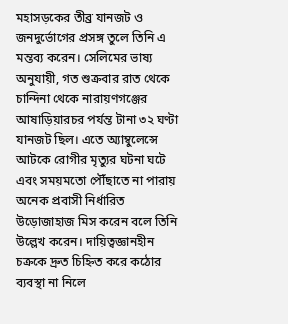মহাসড়কের তীব্র যানজট ও জনদুর্ভোগের প্রসঙ্গ তুলে তিনি এ মন্তব্য করেন। সেলিমের ভাষ্য অনুযায়ী, গত শুক্রবার রাত থেকে চান্দিনা থেকে নারায়ণগঞ্জের আষাড়িয়ারচর পর্যন্ত টানা ৩২ ঘণ্টা যানজট ছিল। এতে অ্যাম্বুলেন্সে আটকে রোগীর মৃত্যুর ঘটনা ঘটে এবং সময়মতো পৌঁছাতে না পারায় অনেক প্রবাসী নির্ধারিত উড়োজাহাজ মিস করেন বলে তিনি উল্লেখ করেন। দায়িত্বজ্ঞানহীন চক্রকে দ্রুত চিহ্নিত করে কঠোর ব্যবস্থা না নিলে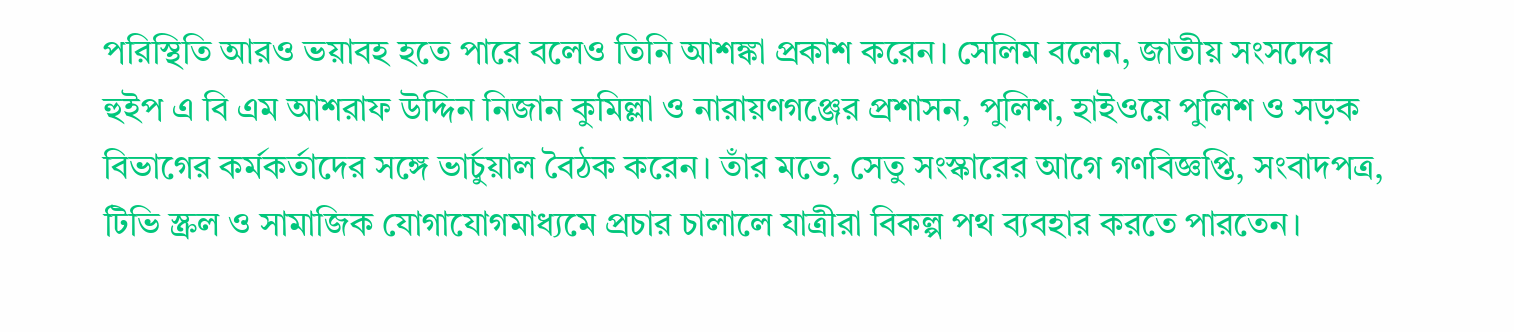পরিস্থিতি আরও ভয়াবহ হতে পারে বলেও তিনি আশঙ্কা প্রকাশ করেন। সেলিম বলেন, জাতীয় সংসদের হুইপ এ বি এম আশরাফ উদ্দিন নিজান কুমিল্লা ও নারায়ণগঞ্জের প্রশাসন, পুলিশ, হাইওয়ে পুলিশ ও সড়ক বিভাগের কর্মকর্তাদের সঙ্গে ভার্চুয়াল বৈঠক করেন। তাঁর মতে, সেতু সংস্কারের আগে গণবিজ্ঞপ্তি, সংবাদপত্র, টিভি স্ক্রল ও সামাজিক যোগাযোগমাধ্যমে প্রচার চালালে যাত্রীরা বিকল্প পথ ব্যবহার করতে পারতেন।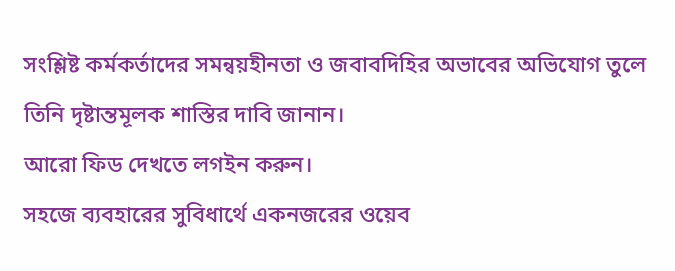সংশ্লিষ্ট কর্মকর্তাদের সমন্বয়হীনতা ও জবাবদিহির অভাবের অভিযোগ তুলে তিনি দৃষ্টান্তমূলক শাস্তির দাবি জানান।
আরো ফিড দেখতে লগইন করুন।
সহজে ব্যবহারের সুবিধার্থে একনজরের ওয়েব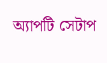অ্যাপটি সেটাপ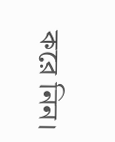করে নিন।